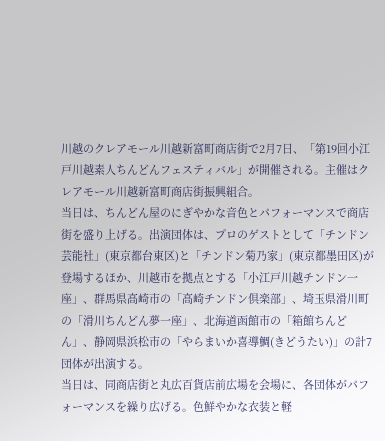川越のクレアモール川越新富町商店街で2月7日、「第19回小江戸川越素人ちんどんフェスティバル」が開催される。主催はクレアモール川越新富町商店街振興組合。
当日は、ちんどん屋のにぎやかな音色とパフォーマンスで商店街を盛り上げる。出演団体は、プロのゲストとして「チンドン芸能社」(東京都台東区)と「チンドン菊乃家」(東京都墨田区)が登場するほか、川越市を拠点とする「小江戸川越チンドン一座」、群馬県高崎市の「高崎チンドン倶楽部」、埼玉県滑川町の「滑川ちんどん夢一座」、北海道函館市の「箱館ちんどん」、静岡県浜松市の「やらまいか喜導鯛(きどうたい)」の計7団体が出演する。
当日は、同商店街と丸広百貨店前広場を会場に、各団体がパフォーマンスを繰り広げる。色鮮やかな衣装と軽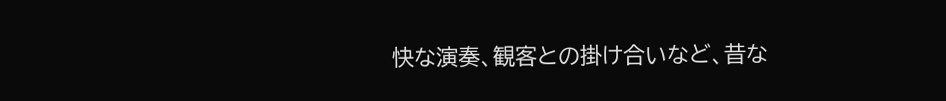快な演奏、観客との掛け合いなど、昔な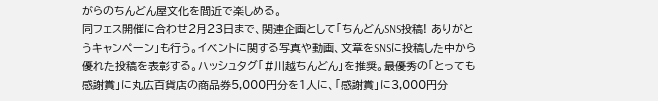がらのちんどん屋文化を間近で楽しめる。
同フェス開催に合わせ2月23日まで、関連企画として「ちんどんSNS投稿! ありがとうキャンペーン」も行う。イベントに関する写真や動画、文章をSNSに投稿した中から優れた投稿を表彰する。ハッシュタグ「#川越ちんどん」を推奨。最優秀の「とっても感謝賞」に丸広百貨店の商品券5,000円分を1人に、「感謝賞」に3,000円分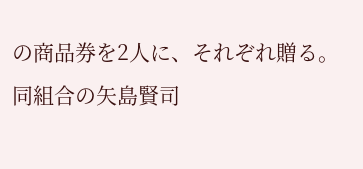の商品券を2人に、それぞれ贈る。
同組合の矢島賢司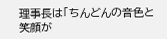理事長は「ちんどんの音色と笑顔が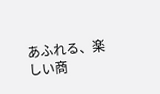あふれる、楽しい商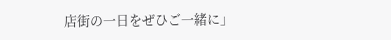店街の一日をぜひご一緒に」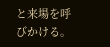と来場を呼びかける。